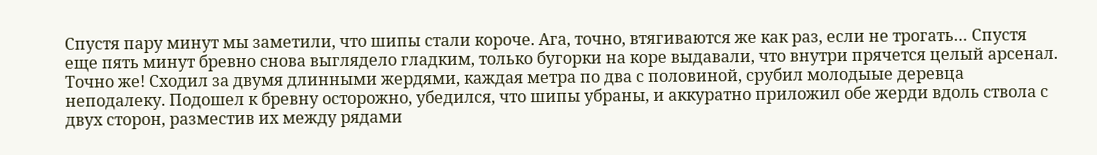Спустя пару минут мы заметили, что шипы стали короче. Ага, точно, втягиваются же как раз, если не трогать… Спустя еще пять минут бревно снова выглядело гладким, только бугорки на коре выдавали, что внутри прячется целый арсенал.
Точно же! Сходил за двумя длинными жердями, каждая метра по два с половиной, срубил молодыые деревца неподалеку. Подошел к бревну осторожно, убедился, что шипы убраны, и аккуратно приложил обе жерди вдоль ствола с двух сторон, разместив их между рядами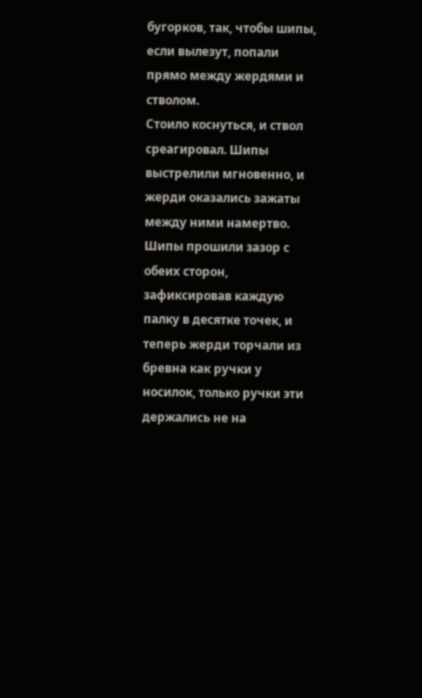бугорков, так, чтобы шипы, если вылезут, попали прямо между жердями и стволом.
Стоило коснуться, и ствол среагировал. Шипы выстрелили мгновенно, и жерди оказались зажаты между ними намертво. Шипы прошили зазор с обеих сторон, зафиксировав каждую палку в десятке точек, и теперь жерди торчали из бревна как ручки у носилок, только ручки эти держались не на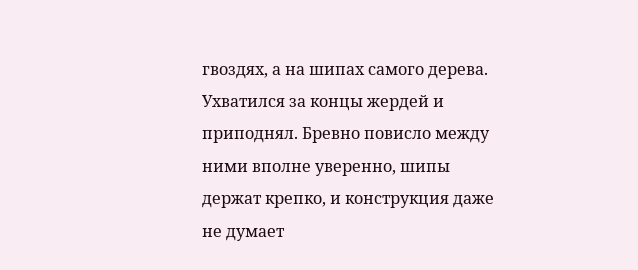гвоздях, а на шипах самого дерева.
Ухватился за концы жердей и приподнял. Бревно повисло между ними вполне уверенно, шипы держат крепко, и конструкция даже не думает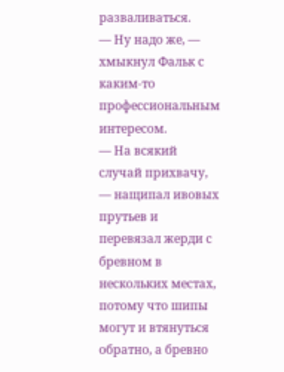разваливаться.
— Ну надо же, — хмыкнул Фальк с каким-то профессиональным интересом.
— На всякий случай прихвачу, — нащипал ивовых прутьев и перевязал жерди с бревном в нескольких местах, потому что шипы могут и втянуться обратно, а бревно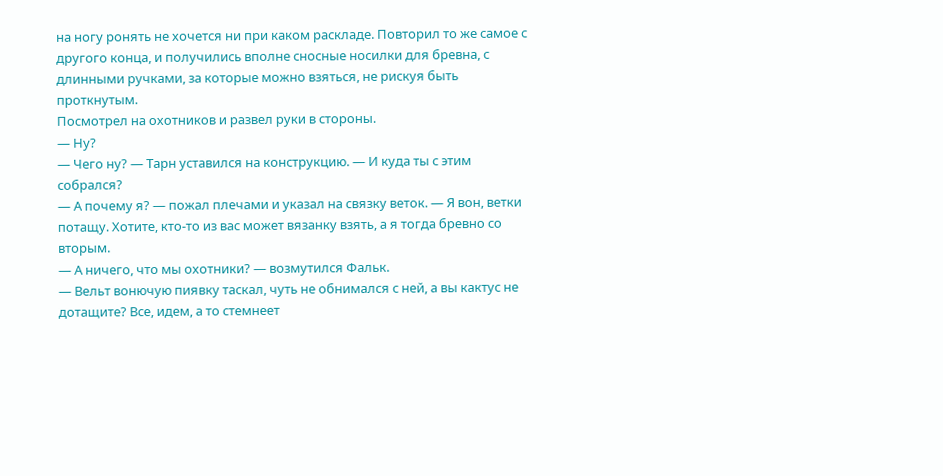на ногу ронять не хочется ни при каком раскладе. Повторил то же самое с другого конца, и получились вполне сносные носилки для бревна, с длинными ручками, за которые можно взяться, не рискуя быть проткнутым.
Посмотрел на охотников и развел руки в стороны.
— Ну?
— Чего ну? — Тарн уставился на конструкцию. — И куда ты с этим собрался?
— А почему я? — пожал плечами и указал на связку веток. — Я вон, ветки потащу. Хотите, кто-то из вас может вязанку взять, а я тогда бревно со вторым.
— А ничего, что мы охотники? — возмутился Фальк.
— Вельт вонючую пиявку таскал, чуть не обнимался с ней, а вы кактус не дотащите? Все, идем, а то стемнеет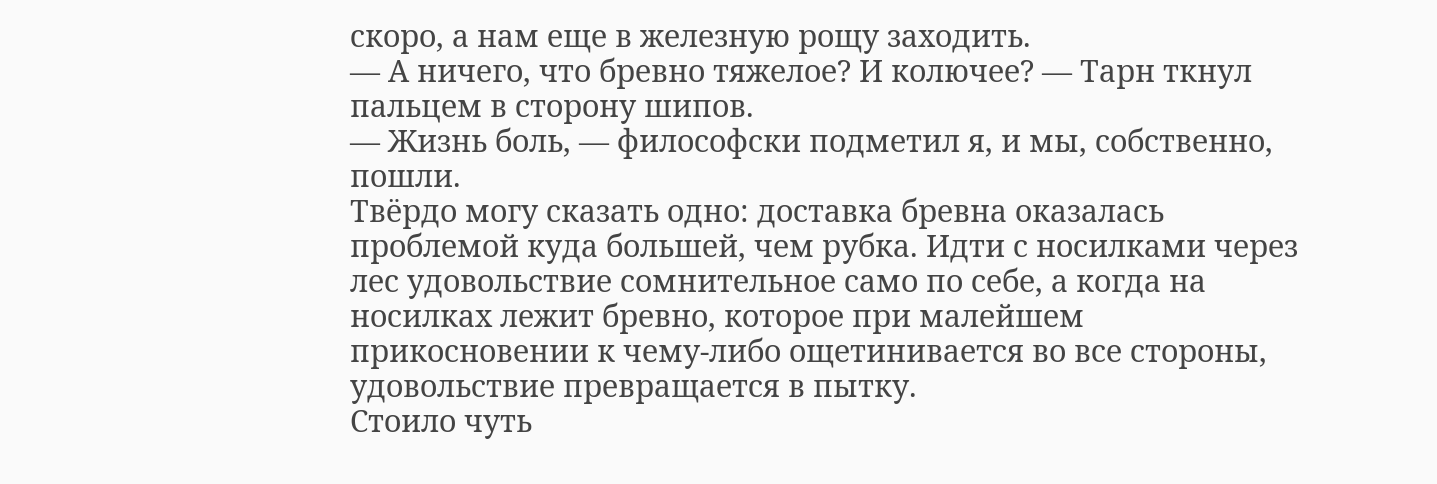скоро, а нам еще в железную рощу заходить.
— А ничего, что бревно тяжелое? И колючее? — Тарн ткнул пальцем в сторону шипов.
— Жизнь боль, — философски подметил я, и мы, собственно, пошли.
Твёрдо могу сказать одно: доставка бревна оказалась проблемой куда большей, чем рубка. Идти с носилками через лес удовольствие сомнительное само по себе, а когда на носилках лежит бревно, которое при малейшем прикосновении к чему-либо ощетинивается во все стороны, удовольствие превращается в пытку.
Стоило чуть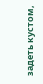задеть кустом,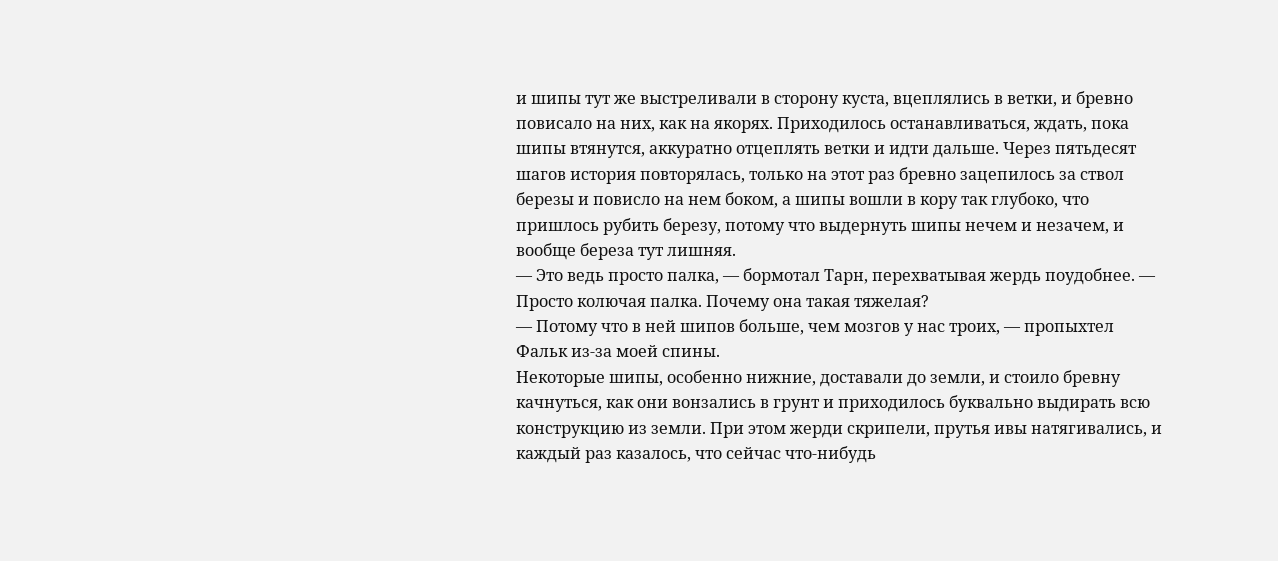и шипы тут же выстреливали в сторону куста, вцеплялись в ветки, и бревно повисало на них, как на якорях. Приходилось останавливаться, ждать, пока шипы втянутся, аккуратно отцеплять ветки и идти дальше. Через пятьдесят шагов история повторялась, только на этот раз бревно зацепилось за ствол березы и повисло на нем боком, а шипы вошли в кору так глубоко, что пришлось рубить березу, потому что выдернуть шипы нечем и незачем, и вообще береза тут лишняя.
— Это ведь просто палка, — бормотал Тарн, перехватывая жердь поудобнее. — Просто колючая палка. Почему она такая тяжелая?
— Потому что в ней шипов больше, чем мозгов у нас троих, — пропыхтел Фальк из-за моей спины.
Некоторые шипы, особенно нижние, доставали до земли, и стоило бревну качнуться, как они вонзались в грунт и приходилось буквально выдирать всю конструкцию из земли. При этом жерди скрипели, прутья ивы натягивались, и каждый раз казалось, что сейчас что-нибудь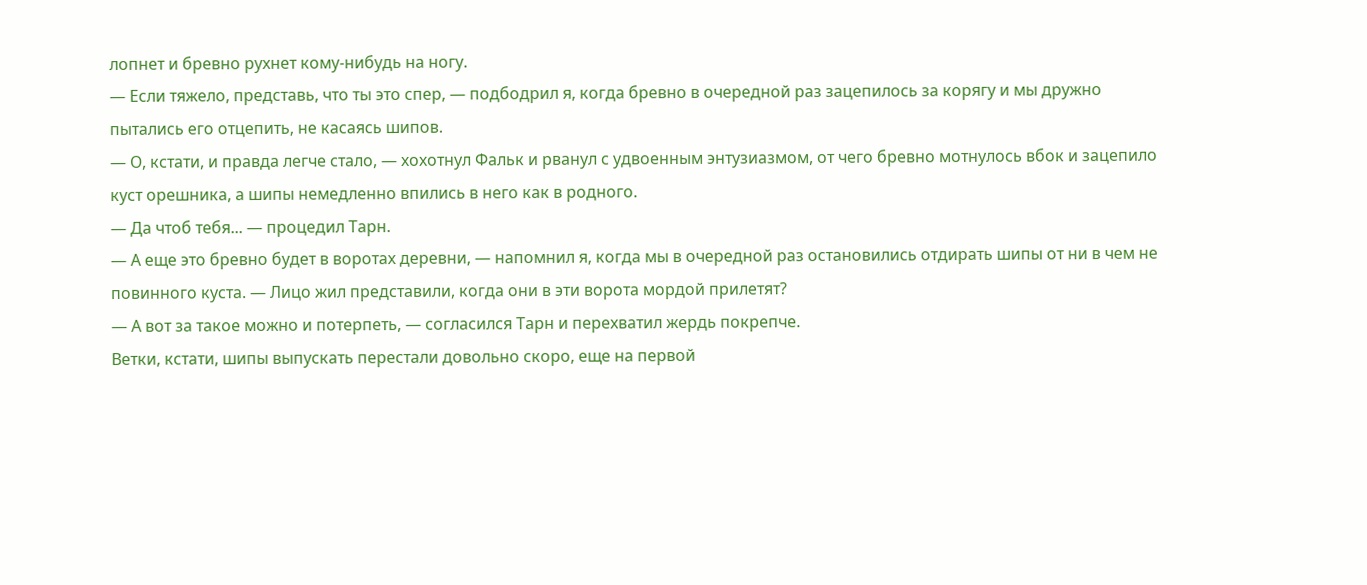лопнет и бревно рухнет кому-нибудь на ногу.
— Если тяжело, представь, что ты это спер, — подбодрил я, когда бревно в очередной раз зацепилось за корягу и мы дружно пытались его отцепить, не касаясь шипов.
— О, кстати, и правда легче стало, — хохотнул Фальк и рванул с удвоенным энтузиазмом, от чего бревно мотнулось вбок и зацепило куст орешника, а шипы немедленно впились в него как в родного.
— Да чтоб тебя... — процедил Тарн.
— А еще это бревно будет в воротах деревни, — напомнил я, когда мы в очередной раз остановились отдирать шипы от ни в чем не повинного куста. — Лицо жил представили, когда они в эти ворота мордой прилетят?
— А вот за такое можно и потерпеть, — согласился Тарн и перехватил жердь покрепче.
Ветки, кстати, шипы выпускать перестали довольно скоро, еще на первой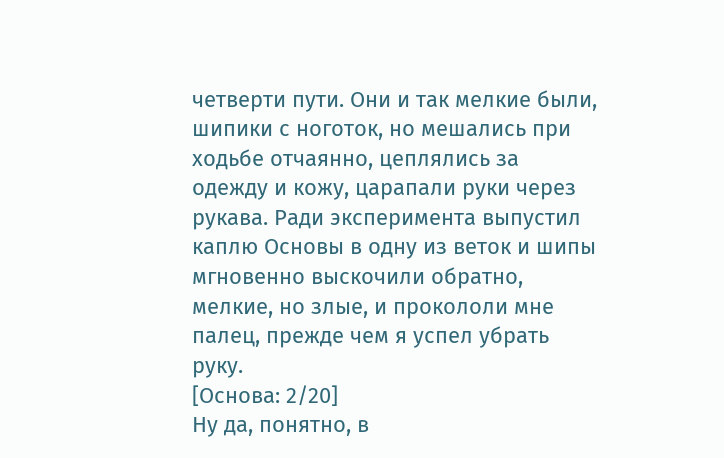четверти пути. Они и так мелкие были, шипики с ноготок, но мешались при ходьбе отчаянно, цеплялись за одежду и кожу, царапали руки через рукава. Ради эксперимента выпустил каплю Основы в одну из веток и шипы мгновенно выскочили обратно, мелкие, но злые, и прокололи мне палец, прежде чем я успел убрать руку.
[Основа: 2/20]
Ну да, понятно, в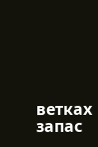ветках запас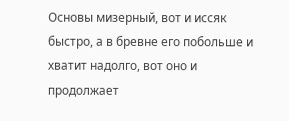Основы мизерный, вот и иссяк быстро, а в бревне его побольше и хватит надолго, вот оно и продолжает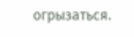огрызаться.